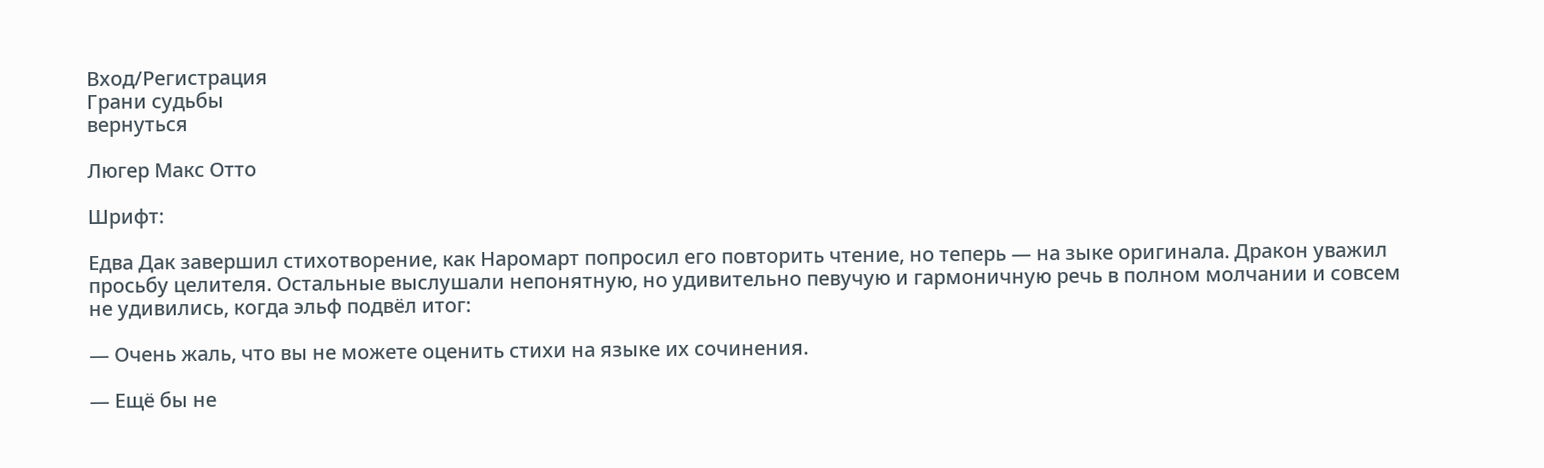Вход/Регистрация
Грани судьбы
вернуться

Люгер Макс Отто

Шрифт:

Едва Дак завершил стихотворение, как Наромарт попросил его повторить чтение, но теперь — на зыке оригинала. Дракон уважил просьбу целителя. Остальные выслушали непонятную, но удивительно певучую и гармоничную речь в полном молчании и совсем не удивились, когда эльф подвёл итог:

— Очень жаль, что вы не можете оценить стихи на языке их сочинения.

— Ещё бы не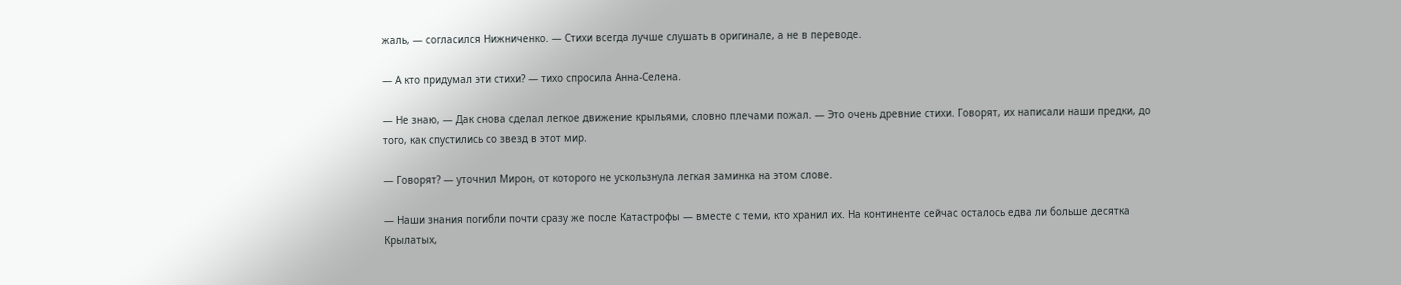жаль, — согласился Нижниченко. — Стихи всегда лучше слушать в оригинале, а не в переводе.

— А кто придумал эти стихи? — тихо спросила Анна-Селена.

— Не знаю, — Дак снова сделал легкое движение крыльями, словно плечами пожал. — Это очень древние стихи. Говорят, их написали наши предки, до того, как спустились со звезд в этот мир.

— Говорят? — уточнил Мирон, от которого не ускользнула легкая заминка на этом слове.

— Наши знания погибли почти сразу же после Катастрофы — вместе с теми, кто хранил их. На континенте сейчас осталось едва ли больше десятка Крылатых,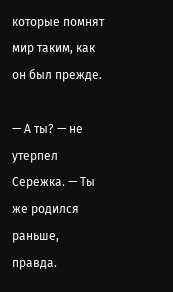которые помнят мир таким, как он был прежде.

— А ты? — не утерпел Сережка. — Ты же родился раньше, правда.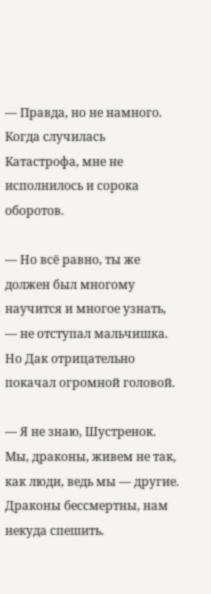— Правда, но не намного. Когда случилась Катастрофа, мне не исполнилось и сорока оборотов.

— Но всё равно, ты же должен был многому научится и многое узнать, — не отступал мальчишка. Но Дак отрицательно покачал огромной головой.

— Я не знаю, Шустренок. Мы, драконы, живем не так, как люди, ведь мы — другие. Драконы бессмертны, нам некуда спешить.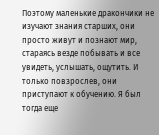Поэтому маленькие дракончики не изучают знания старших, они просто живут и познают мир, стараясь везде побывать и все увидеть, услышать, ощутить. И только повзрослев, они приступают к обучению. Я был тогда еще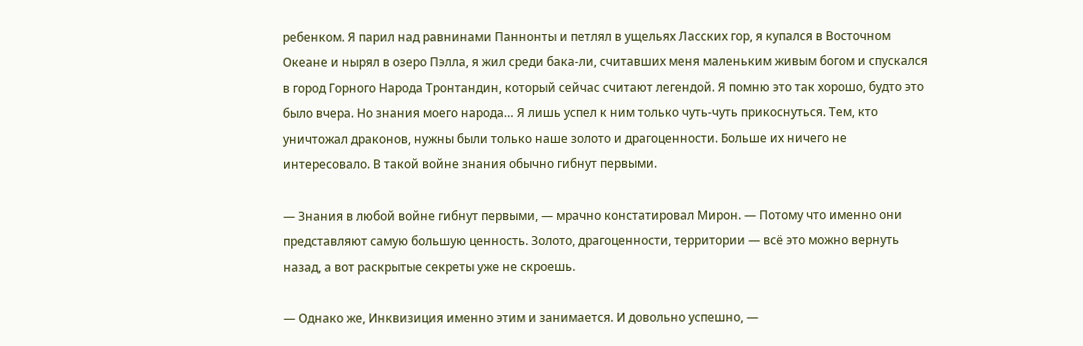ребенком. Я парил над равнинами Паннонты и петлял в ущельях Ласских гор, я купался в Восточном Океане и нырял в озеро Пэлла, я жил среди бака-ли, считавших меня маленьким живым богом и спускался в город Горного Народа Тронтандин, который сейчас считают легендой. Я помню это так хорошо, будто это было вчера. Но знания моего народа… Я лишь успел к ним только чуть-чуть прикоснуться. Тем, кто уничтожал драконов, нужны были только наше золото и драгоценности. Больше их ничего не интересовало. В такой войне знания обычно гибнут первыми.

— Знания в любой войне гибнут первыми, — мрачно констатировал Мирон. — Потому что именно они представляют самую большую ценность. Золото, драгоценности, территории — всё это можно вернуть назад, а вот раскрытые секреты уже не скроешь.

— Однако же, Инквизиция именно этим и занимается. И довольно успешно, —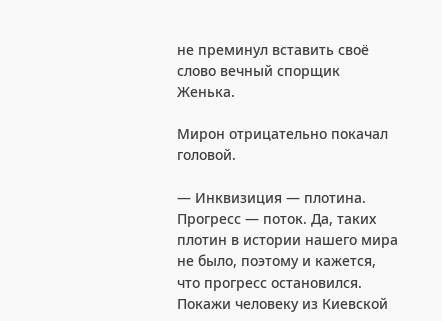не преминул вставить своё слово вечный спорщик Женька.

Мирон отрицательно покачал головой.

— Инквизиция — плотина. Прогресс — поток. Да, таких плотин в истории нашего мира не было, поэтому и кажется, что прогресс остановился. Покажи человеку из Киевской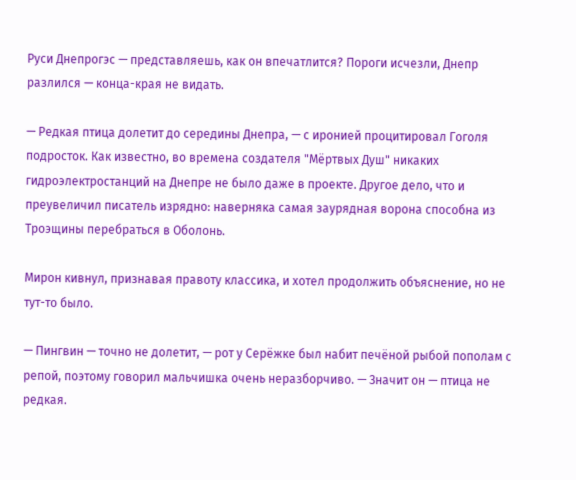Руси Днепрогэс — представляешь, как он впечатлится? Пороги исчезли, Днепр разлился — конца-края не видать.

— Редкая птица долетит до середины Днепра, — с иронией процитировал Гоголя подросток. Как известно, во времена создателя "Мёртвых Душ" никаких гидроэлектростанций на Днепре не было даже в проекте. Другое дело, что и преувеличил писатель изрядно: наверняка самая заурядная ворона способна из Троэщины перебраться в Оболонь.

Мирон кивнул, признавая правоту классика, и хотел продолжить объяснение, но не тут-то было.

— Пингвин — точно не долетит, — рот у Серёжке был набит печёной рыбой пополам с репой, поэтому говорил мальчишка очень неразборчиво. — Значит он — птица не редкая.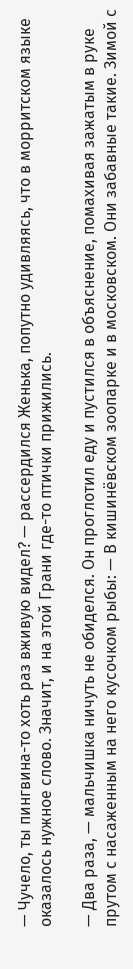— Чучело, ты пингвина-то хоть раз вживую видел? — рассердился Женька, попутно удивляясь, что в морритском языке оказалось нужное слово. Значит, и на этой Грани где-то птички прижились.

— Два раза, — мальчишка ничуть не обиделся. Он проглотил еду и пустился в объяснение, помахивая зажатым в руке прутом с насаженным на него кусочком рыбы: — В кишинёвском зоопарке и в московском. Они забавные такие. Зимой с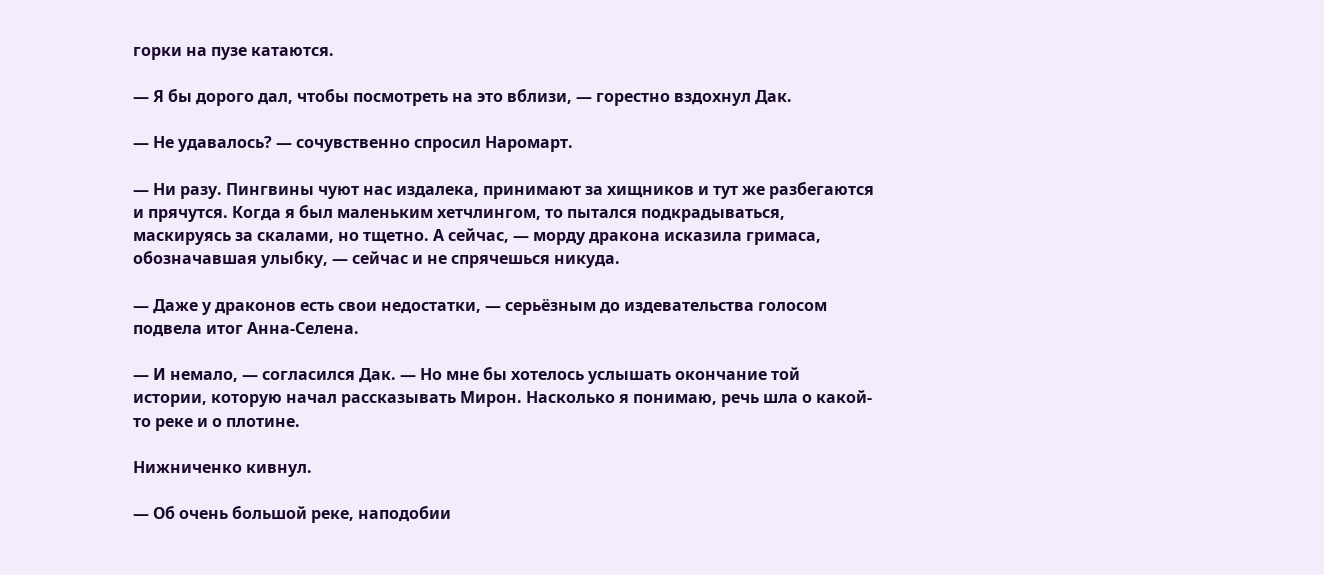горки на пузе катаются.

— Я бы дорого дал, чтобы посмотреть на это вблизи, — горестно вздохнул Дак.

— Не удавалось? — сочувственно спросил Наромарт.

— Ни разу. Пингвины чуют нас издалека, принимают за хищников и тут же разбегаются и прячутся. Когда я был маленьким хетчлингом, то пытался подкрадываться, маскируясь за скалами, но тщетно. А сейчас, — морду дракона исказила гримаса, обозначавшая улыбку, — сейчас и не спрячешься никуда.

— Даже у драконов есть свои недостатки, — серьёзным до издевательства голосом подвела итог Анна-Селена.

— И немало, — согласился Дак. — Но мне бы хотелось услышать окончание той истории, которую начал рассказывать Мирон. Насколько я понимаю, речь шла о какой-то реке и о плотине.

Нижниченко кивнул.

— Об очень большой реке, наподобии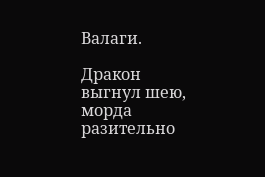Валаги.

Дракон выгнул шею, морда разительно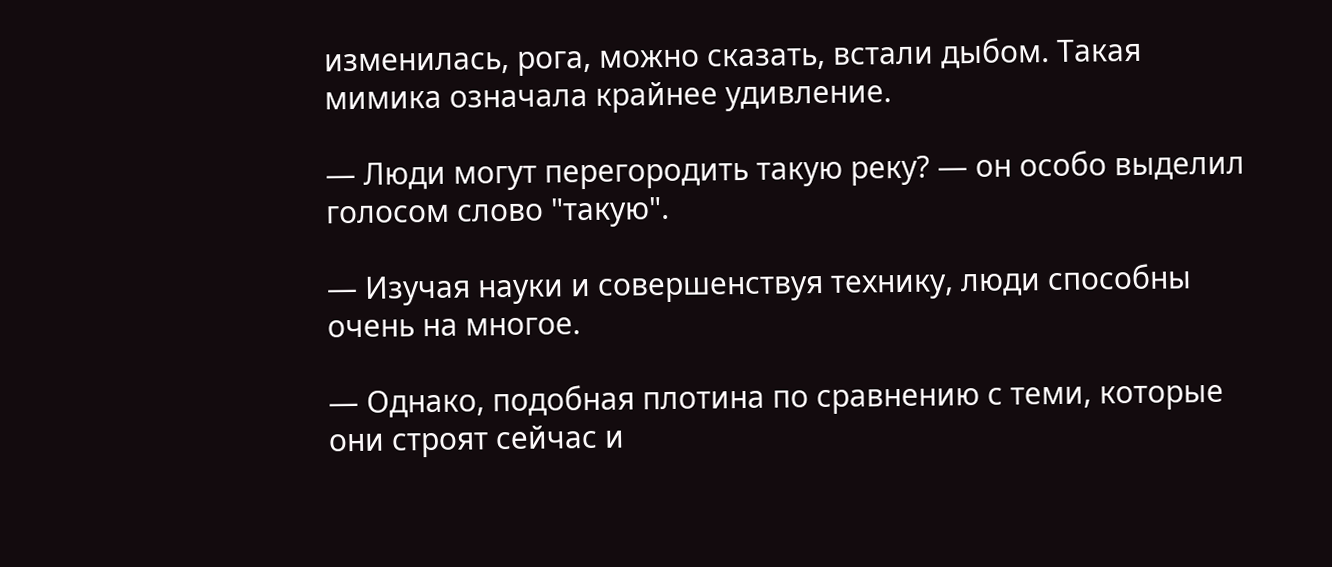изменилась, рога, можно сказать, встали дыбом. Такая мимика означала крайнее удивление.

— Люди могут перегородить такую реку? — он особо выделил голосом слово "такую".

— Изучая науки и совершенствуя технику, люди способны очень на многое.

— Однако, подобная плотина по сравнению с теми, которые они строят сейчас и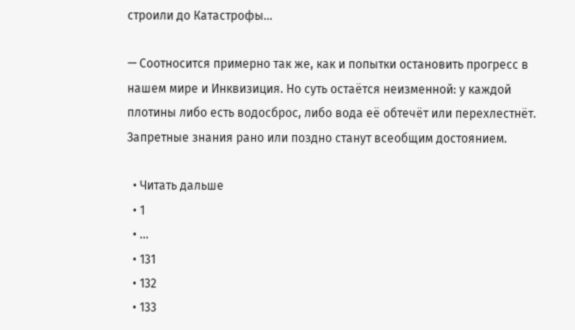строили до Катастрофы…

— Соотносится примерно так же, как и попытки остановить прогресс в нашем мире и Инквизиция. Но суть остаётся неизменной: у каждой плотины либо есть водосброс, либо вода её обтечёт или перехлестнёт. Запретные знания рано или поздно станут всеобщим достоянием.

  • Читать дальше
  • 1
  • ...
  • 131
  • 132
  • 133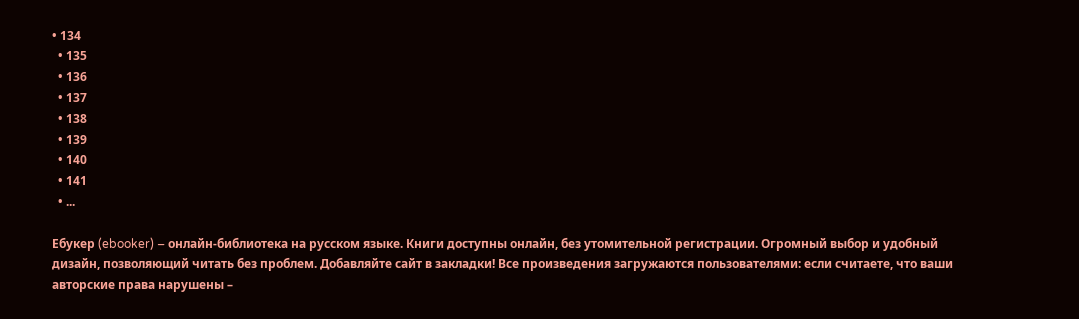• 134
  • 135
  • 136
  • 137
  • 138
  • 139
  • 140
  • 141
  • ...

Ебукер (ebooker) – онлайн-библиотека на русском языке. Книги доступны онлайн, без утомительной регистрации. Огромный выбор и удобный дизайн, позволяющий читать без проблем. Добавляйте сайт в закладки! Все произведения загружаются пользователями: если считаете, что ваши авторские права нарушены –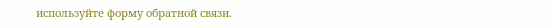используйте форму обратной связи.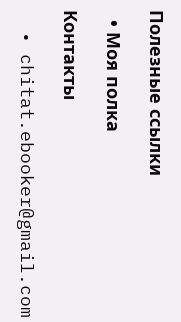Полезные ссылки

  • Моя полка

Контакты

  • chitat.ebooker@gmail.com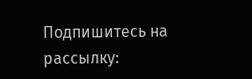Подпишитесь на рассылку: